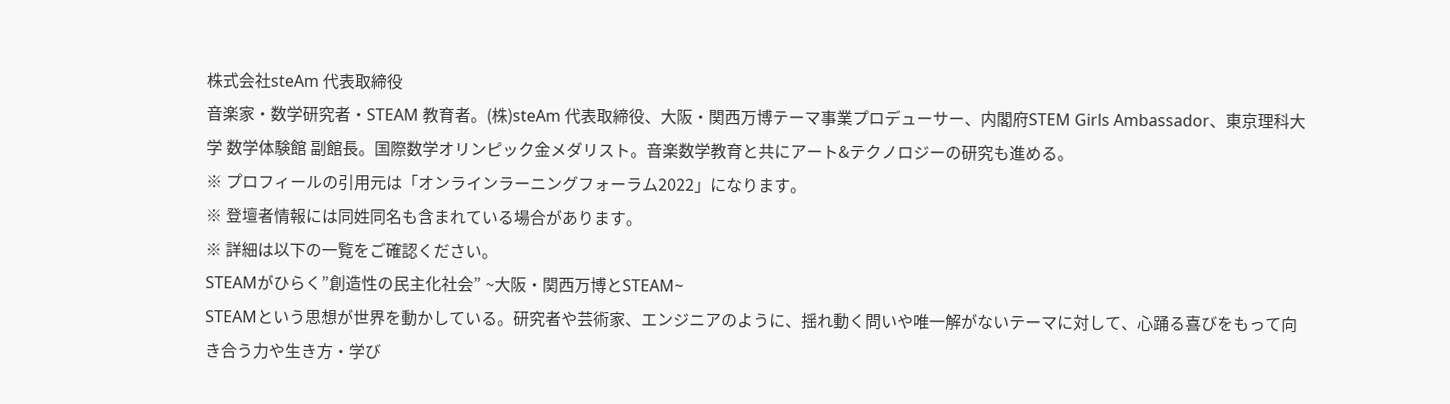株式会社steAm 代表取締役
音楽家・数学研究者・STEAM 教育者。(株)steAm 代表取締役、大阪・関西万博テーマ事業プロデューサー、内閣府STEM Girls Ambassador、東京理科大学 数学体験館 副館長。国際数学オリンピック金メダリスト。音楽数学教育と共にアート&テクノロジーの研究も進める。
※ プロフィールの引用元は「オンラインラーニングフォーラム2022」になります。
※ 登壇者情報には同姓同名も含まれている場合があります。
※ 詳細は以下の一覧をご確認ください。
STEAMがひらく”創造性の民主化社会” ~大阪・関西万博とSTEAM~
STEAMという思想が世界を動かしている。研究者や芸術家、エンジニアのように、揺れ動く問いや唯一解がないテーマに対して、心踊る喜びをもって向き合う力や生き方・学び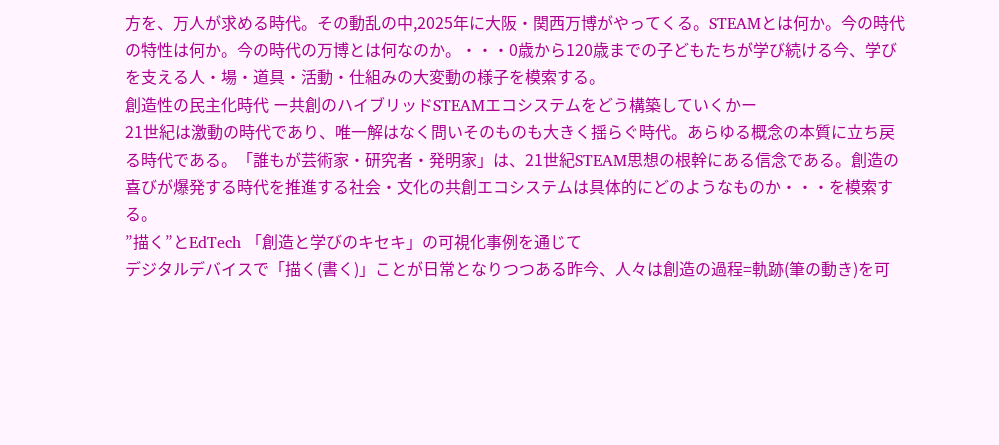方を、万人が求める時代。その動乱の中,2025年に大阪・関西万博がやってくる。STEAMとは何か。今の時代の特性は何か。今の時代の万博とは何なのか。・・・0歳から120歳までの子どもたちが学び続ける今、学びを支える人・場・道具・活動・仕組みの大変動の様子を模索する。
創造性の民主化時代 ー共創のハイブリッドSTEAMエコシステムをどう構築していくかー
21世紀は激動の時代であり、唯一解はなく問いそのものも大きく揺らぐ時代。あらゆる概念の本質に立ち戻る時代である。「誰もが芸術家・研究者・発明家」は、21世紀STEAM思想の根幹にある信念である。創造の喜びが爆発する時代を推進する社会・文化の共創エコシステムは具体的にどのようなものか・・・を模索する。
”描く”とEdTech 「創造と学びのキセキ」の可視化事例を通じて
デジタルデバイスで「描く(書く)」ことが日常となりつつある昨今、人々は創造の過程=軌跡(筆の動き)を可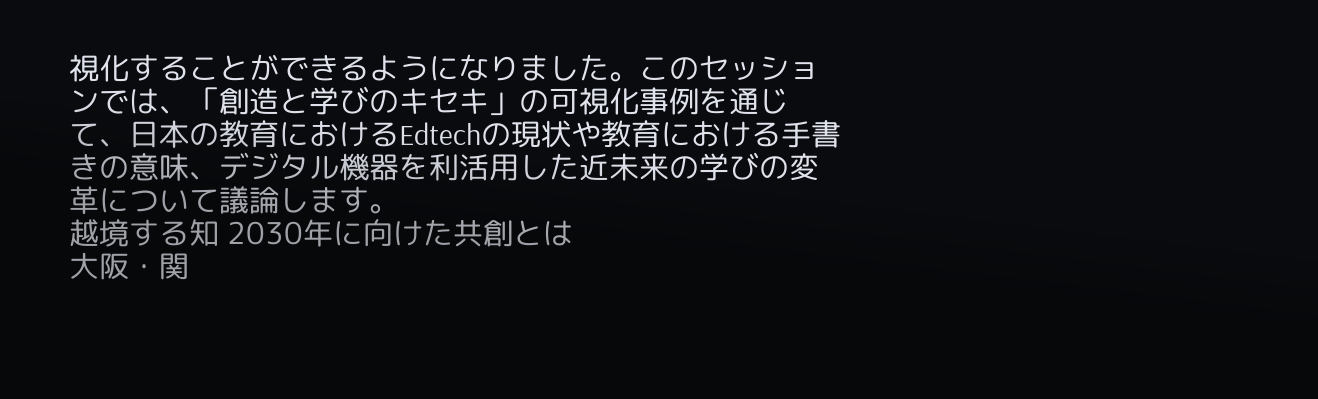視化することができるようになりました。このセッションでは、「創造と学びのキセキ」の可視化事例を通じて、日本の教育におけるEdtechの現状や教育における手書きの意味、デジタル機器を利活用した近未来の学びの変革について議論します。
越境する知 2030年に向けた共創とは
大阪・関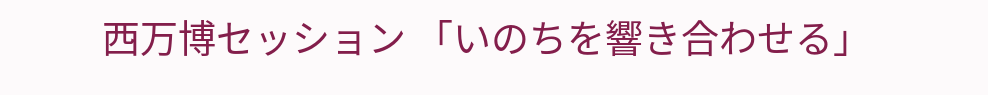西万博セッション 「いのちを響き合わせる」